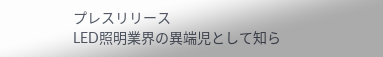プレスリリース
LED照明業界の異端児として知ら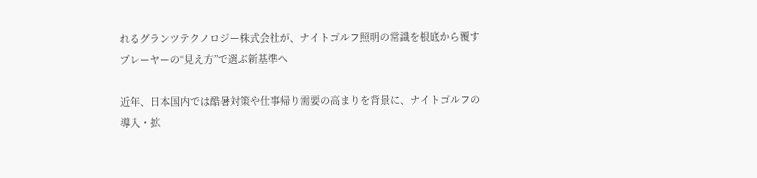れるグランツテクノロジー株式会社が、ナイトゴルフ照明の常識を根底から覆す
プレーヤーの“見え方”で選ぶ新基準へ

近年、日本国内では酷暑対策や仕事帰り需要の高まりを背景に、ナイトゴルフの導入・拡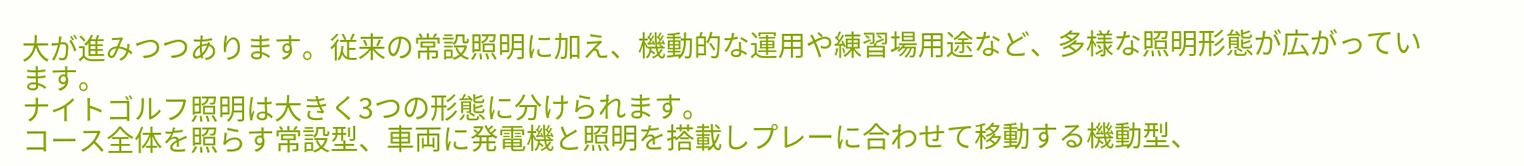大が進みつつあります。従来の常設照明に加え、機動的な運用や練習場用途など、多様な照明形態が広がっています。
ナイトゴルフ照明は大きく3つの形態に分けられます。
コース全体を照らす常設型、車両に発電機と照明を搭載しプレーに合わせて移動する機動型、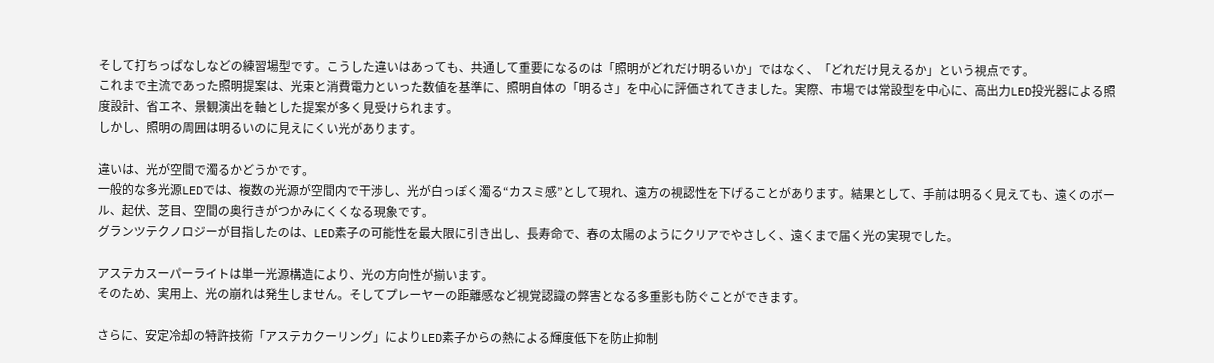そして打ちっぱなしなどの練習場型です。こうした違いはあっても、共通して重要になるのは「照明がどれだけ明るいか」ではなく、「どれだけ見えるか」という視点です。
これまで主流であった照明提案は、光束と消費電力といった数値を基準に、照明自体の「明るさ」を中心に評価されてきました。実際、市場では常設型を中心に、高出力LED投光器による照度設計、省エネ、景観演出を軸とした提案が多く見受けられます。
しかし、照明の周囲は明るいのに見えにくい光があります。

違いは、光が空間で濁るかどうかです。
一般的な多光源LEDでは、複数の光源が空間内で干渉し、光が白っぽく濁る“カスミ感”として現れ、遠方の視認性を下げることがあります。結果として、手前は明るく見えても、遠くのボール、起伏、芝目、空間の奥行きがつかみにくくなる現象です。
グランツテクノロジーが目指したのは、LED素子の可能性を最大限に引き出し、長寿命で、春の太陽のようにクリアでやさしく、遠くまで届く光の実現でした。

アステカスーパーライトは単一光源構造により、光の方向性が揃います。
そのため、実用上、光の崩れは発生しません。そしてプレーヤーの距離感など視覚認識の弊害となる多重影も防ぐことができます。

さらに、安定冷却の特許技術「アステカクーリング」によりLED素子からの熱による輝度低下を防止抑制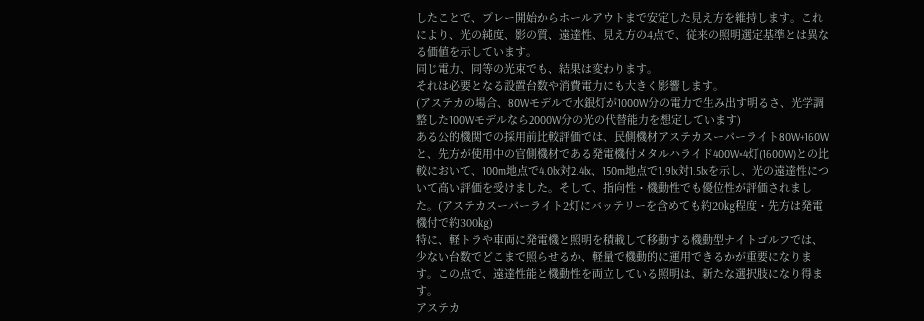したことで、プレー開始からホールアウトまで安定した見え方を維持します。これにより、光の純度、影の質、遠達性、見え方の4点で、従来の照明選定基準とは異なる価値を示しています。
同じ電力、同等の光束でも、結果は変わります。
それは必要となる設置台数や消費電力にも大きく影響します。
(アステカの場合、80Wモデルで水銀灯が1000W分の電力で生み出す明るさ、光学調整した100Wモデルなら2000W分の光の代替能力を想定しています)
ある公的機関での採用前比較評価では、民側機材アステカスーパーライト80W+160Wと、先方が使用中の官側機材である発電機付メタルハライド400W×4灯(1600W)との比較において、100m地点で4.0lx対2.4lx、150m地点で1.9lx対1.5lxを示し、光の遠達性について高い評価を受けました。そして、指向性・機動性でも優位性が評価されました。(アステカスーパーライト2灯にバッテリーを含めても約20㎏程度・先方は発電機付で約300㎏)
特に、軽トラや車両に発電機と照明を積載して移動する機動型ナイトゴルフでは、少ない台数でどこまで照らせるか、軽量で機動的に運用できるかが重要になります。この点で、遠達性能と機動性を両立している照明は、新たな選択肢になり得ます。
アステカ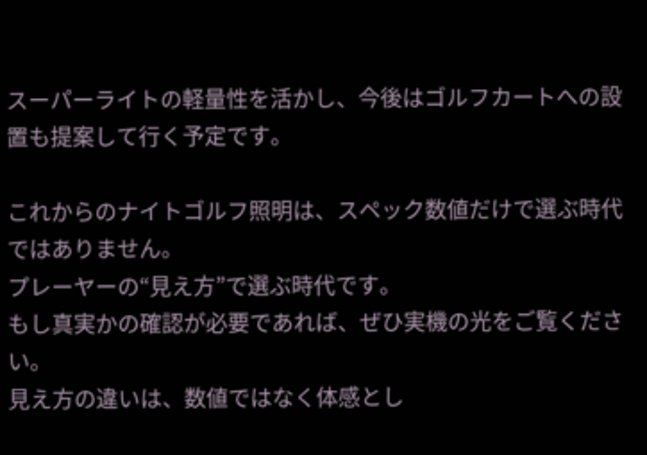スーパーライトの軽量性を活かし、今後はゴルフカートへの設置も提案して行く予定です。

これからのナイトゴルフ照明は、スペック数値だけで選ぶ時代ではありません。
プレーヤーの“見え方”で選ぶ時代です。
もし真実かの確認が必要であれば、ぜひ実機の光をご覧ください。
見え方の違いは、数値ではなく体感とし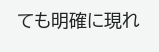ても明確に現れ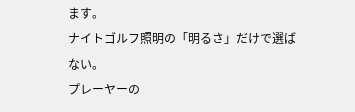ます。
ナイトゴルフ照明の「明るさ」だけで選ばない。
プレーヤーの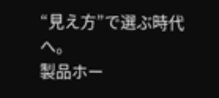“見え方”で選ぶ時代へ。
製品ホー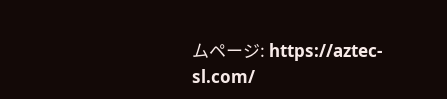ムページ: https://aztec-sl.com/